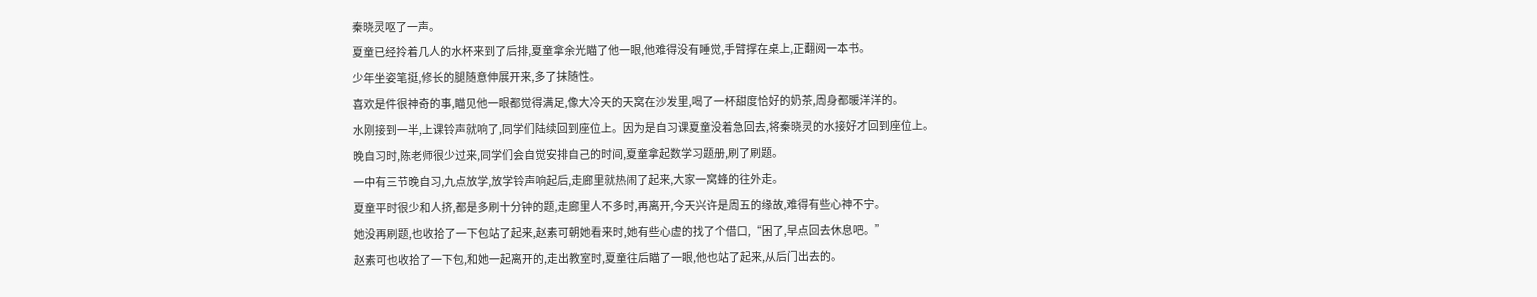秦晓灵呕了一声。
夏童已经拎着几人的水杯来到了后排,夏童拿余光瞄了他一眼,他难得没有睡觉,手臂撑在桌上,正翻阅一本书。
少年坐姿笔挺,修长的腿随意伸展开来,多了抹随性。
喜欢是件很神奇的事,瞄见他一眼都觉得满足,像大冷天的天窝在沙发里,喝了一杯甜度恰好的奶茶,周身都暖洋洋的。
水刚接到一半,上课铃声就响了,同学们陆续回到座位上。因为是自习课夏童没着急回去,将秦晓灵的水接好才回到座位上。
晚自习时,陈老师很少过来,同学们会自觉安排自己的时间,夏童拿起数学习题册,刷了刷题。
一中有三节晚自习,九点放学,放学铃声响起后,走廊里就热闹了起来,大家一窝蜂的往外走。
夏童平时很少和人挤,都是多刷十分钟的题,走廊里人不多时,再离开,今天兴许是周五的缘故,难得有些心神不宁。
她没再刷题,也收拾了一下包站了起来,赵素可朝她看来时,她有些心虚的找了个借口,“困了,早点回去休息吧。”
赵素可也收拾了一下包,和她一起离开的,走出教室时,夏童往后瞄了一眼,他也站了起来,从后门出去的。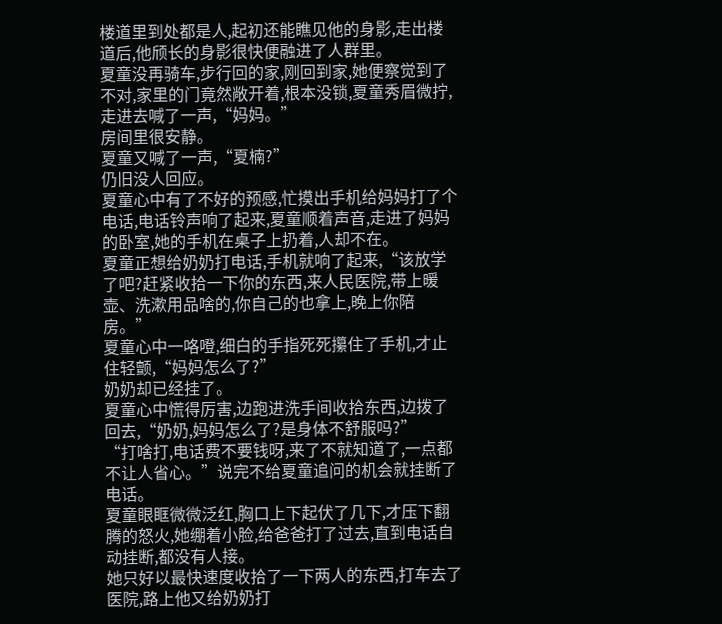楼道里到处都是人,起初还能瞧见他的身影,走出楼道后,他颀长的身影很快便融进了人群里。
夏童没再骑车,步行回的家,刚回到家,她便察觉到了不对,家里的门竟然敞开着,根本没锁,夏童秀眉微拧,走进去喊了一声,“妈妈。”
房间里很安静。
夏童又喊了一声,“夏楠?”
仍旧没人回应。
夏童心中有了不好的预感,忙摸出手机给妈妈打了个电话,电话铃声响了起来,夏童顺着声音,走进了妈妈的卧室,她的手机在桌子上扔着,人却不在。
夏童正想给奶奶打电话,手机就响了起来,“该放学了吧?赶紧收拾一下你的东西,来人民医院,带上暖壶、洗漱用品啥的,你自己的也拿上,晚上你陪房。”
夏童心中一咯噔,细白的手指死死攥住了手机,才止住轻颤,“妈妈怎么了?”
奶奶却已经挂了。
夏童心中慌得厉害,边跑进洗手间收拾东西,边拨了回去,“奶奶,妈妈怎么了?是身体不舒服吗?”
“打啥打,电话费不要钱呀,来了不就知道了,一点都不让人省心。”说完不给夏童追问的机会就挂断了电话。
夏童眼眶微微泛红,胸口上下起伏了几下,才压下翻腾的怒火,她绷着小脸,给爸爸打了过去,直到电话自动挂断,都没有人接。
她只好以最快速度收拾了一下两人的东西,打车去了医院,路上他又给奶奶打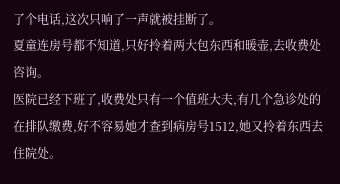了个电话,这次只响了一声就被挂断了。
夏童连房号都不知道,只好拎着两大包东西和暖壶,去收费处咨询。
医院已经下班了,收费处只有一个值班大夫,有几个急诊处的在排队缴费,好不容易她才查到病房号1512,她又拎着东西去住院处。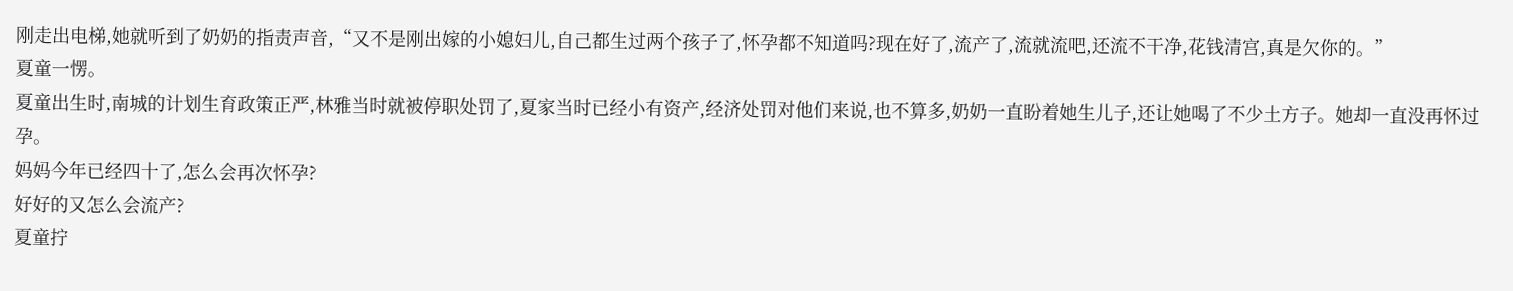刚走出电梯,她就听到了奶奶的指责声音,“又不是刚出嫁的小媳妇儿,自己都生过两个孩子了,怀孕都不知道吗?现在好了,流产了,流就流吧,还流不干净,花钱清宫,真是欠你的。”
夏童一愣。
夏童出生时,南城的计划生育政策正严,林雅当时就被停职处罚了,夏家当时已经小有资产,经济处罚对他们来说,也不算多,奶奶一直盼着她生儿子,还让她喝了不少土方子。她却一直没再怀过孕。
妈妈今年已经四十了,怎么会再次怀孕?
好好的又怎么会流产?
夏童拧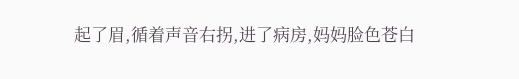起了眉,循着声音右拐,进了病房,妈妈脸色苍白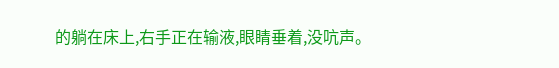的躺在床上,右手正在输液,眼睛垂着,没吭声。